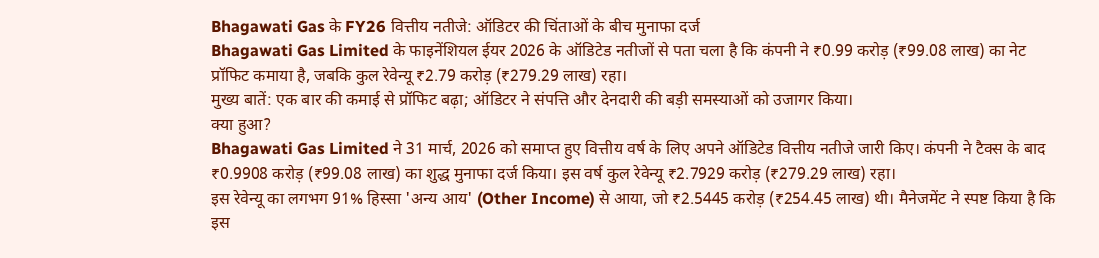Bhagawati Gas के FY26 वित्तीय नतीजे: ऑडिटर की चिंताओं के बीच मुनाफा दर्ज
Bhagawati Gas Limited के फाइनेंशियल ईयर 2026 के ऑडिटेड नतीजों से पता चला है कि कंपनी ने ₹0.99 करोड़ (₹99.08 लाख) का नेट प्रॉफिट कमाया है, जबकि कुल रेवेन्यू ₹2.79 करोड़ (₹279.29 लाख) रहा।
मुख्य बातें: एक बार की कमाई से प्रॉफिट बढ़ा; ऑडिटर ने संपत्ति और देनदारी की बड़ी समस्याओं को उजागर किया।
क्या हुआ?
Bhagawati Gas Limited ने 31 मार्च, 2026 को समाप्त हुए वित्तीय वर्ष के लिए अपने ऑडिटेड वित्तीय नतीजे जारी किए। कंपनी ने टैक्स के बाद ₹0.9908 करोड़ (₹99.08 लाख) का शुद्ध मुनाफा दर्ज किया। इस वर्ष कुल रेवेन्यू ₹2.7929 करोड़ (₹279.29 लाख) रहा।
इस रेवेन्यू का लगभग 91% हिस्सा 'अन्य आय' (Other Income) से आया, जो ₹2.5445 करोड़ (₹254.45 लाख) थी। मैनेजमेंट ने स्पष्ट किया है कि इस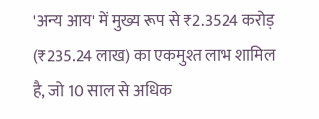'अन्य आय' में मुख्य रूप से ₹2.3524 करोड़ (₹235.24 लाख) का एकमुश्त लाभ शामिल है, जो 10 साल से अधिक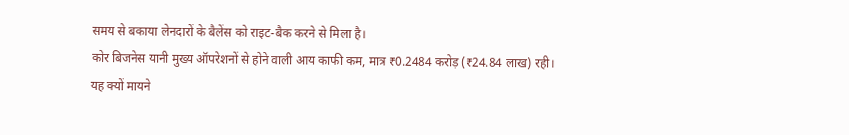समय से बकाया लेनदारों के बैलेंस को राइट-बैक करने से मिला है।
कोर बिजनेस यानी मुख्य ऑपरेशनों से होने वाली आय काफी कम, मात्र ₹0.2484 करोड़ (₹24.84 लाख) रही।
यह क्यों मायने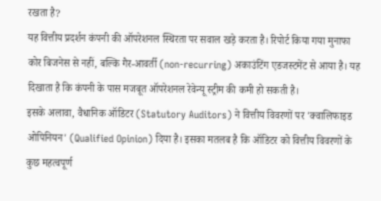रखता है?
यह वित्तीय प्रदर्शन कंपनी की ऑपरेशनल स्थिरता पर सवाल खड़े करता है। रिपोर्ट किया गया मुनाफा कोर बिजनेस से नहीं, बल्कि गैर-आवर्ती (non-recurring) अकाउंटिंग एडजस्टमेंट से आया है। यह दिखाता है कि कंपनी के पास मजबूत ऑपरेशनल रेवेन्यू स्ट्रीम की कमी हो सकती है।
इसके अलावा, वैधानिक ऑडिटर (Statutory Auditors) ने वित्तीय विवरणों पर 'क्वालिफाइड ओपिनियन' (Qualified Opinion) दिया है। इसका मतलब है कि ऑडिटर को वित्तीय विवरणों के कुछ महत्वपूर्ण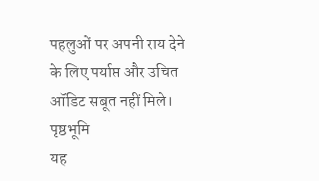पहलुओं पर अपनी राय देने के लिए पर्याप्त और उचित ऑडिट सबूत नहीं मिले।
पृष्ठभूमि
यह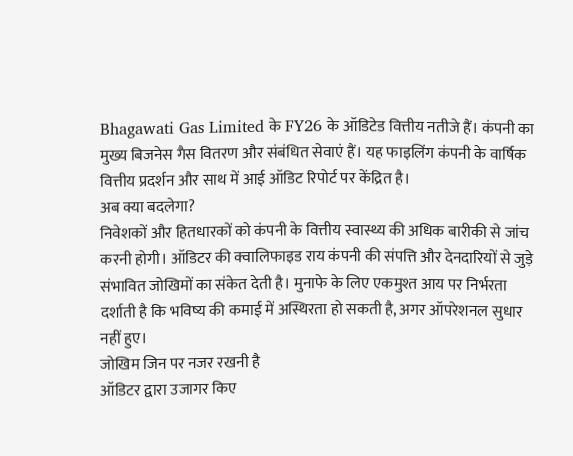Bhagawati Gas Limited के FY26 के ऑडिटेड वित्तीय नतीजे हैं। कंपनी का मुख्य बिजनेस गैस वितरण और संबंधित सेवाएं हैं। यह फाइलिंग कंपनी के वार्षिक वित्तीय प्रदर्शन और साथ में आई ऑडिट रिपोर्ट पर केंद्रित है।
अब क्या बदलेगा?
निवेशकों और हितधारकों को कंपनी के वित्तीय स्वास्थ्य की अधिक बारीकी से जांच करनी होगी। ऑडिटर की क्वालिफाइड राय कंपनी की संपत्ति और देनदारियों से जुड़े संभावित जोखिमों का संकेत देती है। मुनाफे के लिए एकमुश्त आय पर निर्भरता दर्शाती है कि भविष्य की कमाई में अस्थिरता हो सकती है, अगर ऑपरेशनल सुधार नहीं हुए।
जोखिम जिन पर नजर रखनी है
ऑडिटर द्वारा उजागर किए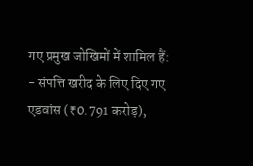गए प्रमुख जोखिमों में शामिल हैं:
- संपत्ति खरीद के लिए दिए गए एडवांस (₹0.791 करोड़),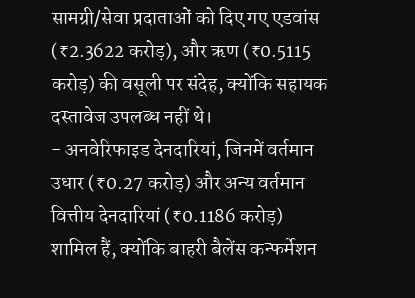सामग्री/सेवा प्रदाताओं को दिए गए एडवांस (₹2.3622 करोड़), और ऋण (₹0.5115 करोड़) की वसूली पर संदेह, क्योंकि सहायक दस्तावेज उपलब्ध नहीं थे।
- अनवेरिफाइड देनदारियां, जिनमें वर्तमान उधार (₹0.27 करोड़) और अन्य वर्तमान वित्तीय देनदारियां (₹0.1186 करोड़) शामिल हैं, क्योंकि बाहरी बैलेंस कन्फर्मेशन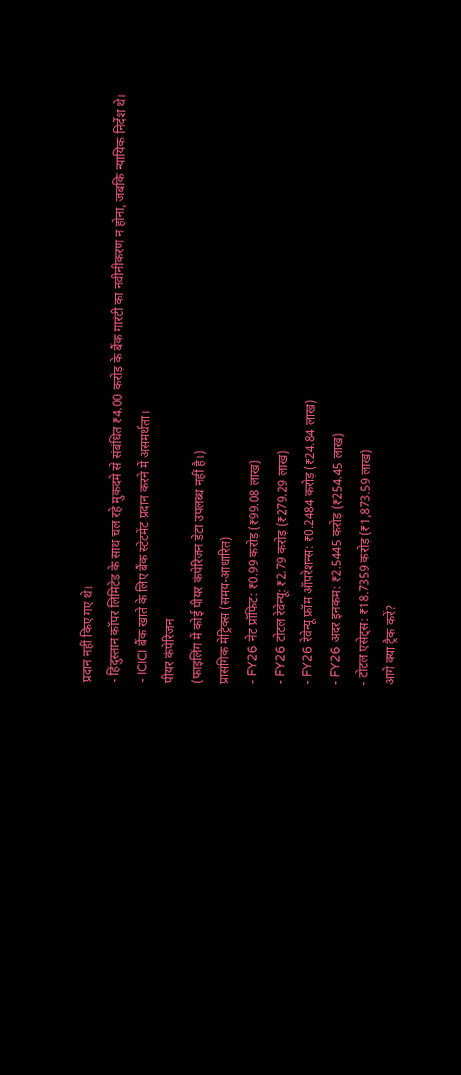प्रदान नहीं किए गए थे।
- हिंदुस्तान कॉपर लिमिटेड के साथ चल रहे मुकदमे से संबंधित ₹4.00 करोड़ के बैंक गारंटी का नवीनीकरण न होना, जबकि न्यायिक निर्देश थे।
- ICICI बैंक खाते के लिए बैंक स्टेटमेंट प्रदान करने में असमर्थता।
पीयर कंपेरिजन
(फाइलिंग में कोई पीयर कंपेरिजन डेटा उपलब्ध नहीं है।)
प्रासंगिक मेट्रिक्स (समय-आधारित)
- FY26 नेट प्रॉफिट: ₹0.99 करोड़ (₹99.08 लाख)
- FY26 टोटल रेवेन्यू: ₹2.79 करोड़ (₹279.29 लाख)
- FY26 रेवेन्यू फ्रॉम ऑपरेशन्स: ₹0.2484 करोड़ (₹24.84 लाख)
- FY26 अदर इनकम: ₹2.5445 करोड़ (₹254.45 लाख)
- टोटल एसेट्स: ₹18.7359 करोड़ (₹1,873.59 लाख)
आगे क्या ट्रैक करें?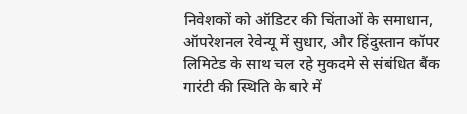निवेशकों को ऑडिटर की चिंताओं के समाधान, ऑपरेशनल रेवेन्यू में सुधार, और हिंदुस्तान कॉपर लिमिटेड के साथ चल रहे मुकदमे से संबंधित बैंक गारंटी की स्थिति के बारे में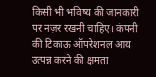किसी भी भविष्य की जानकारी पर नज़र रखनी चाहिए। कंपनी की टिकाऊ ऑपरेशनल आय उत्पन्न करने की क्षमता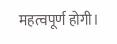महत्वपूर्ण होगी।